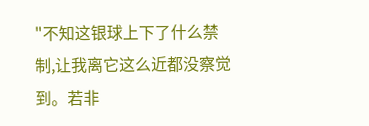"不知这银球上下了什么禁制,让我离它这么近都没察觉到。若非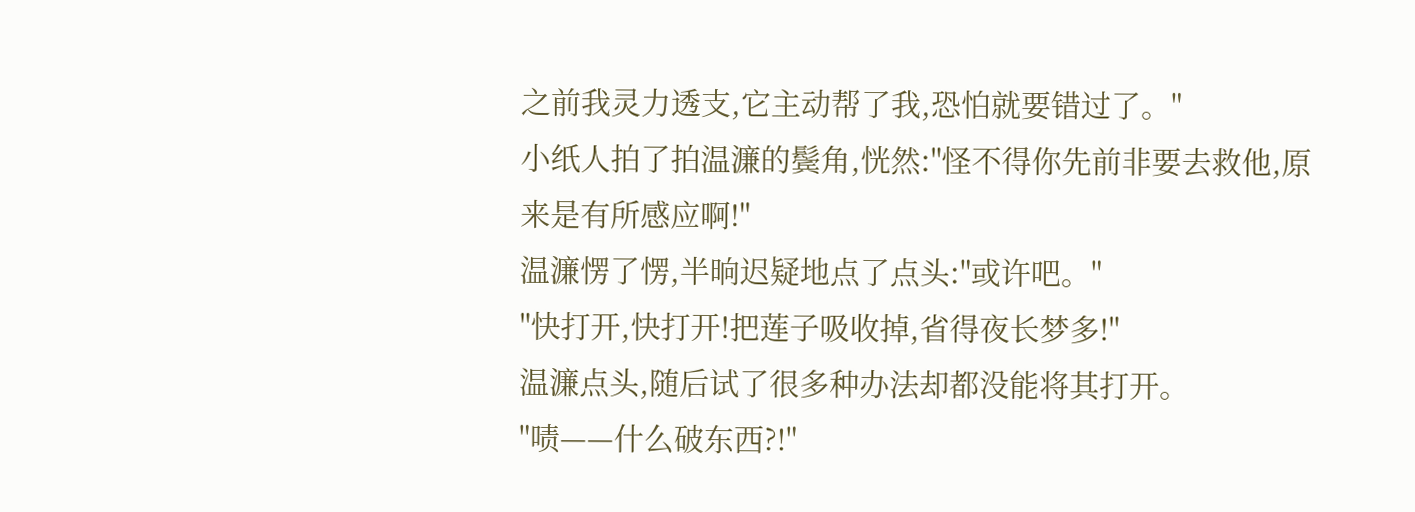之前我灵力透支,它主动帮了我,恐怕就要错过了。"
小纸人拍了拍温濂的鬓角,恍然:"怪不得你先前非要去救他,原来是有所感应啊!"
温濂愣了愣,半晌迟疑地点了点头:"或许吧。"
"快打开,快打开!把莲子吸收掉,省得夜长梦多!"
温濂点头,随后试了很多种办法却都没能将其打开。
"啧——什么破东西?!"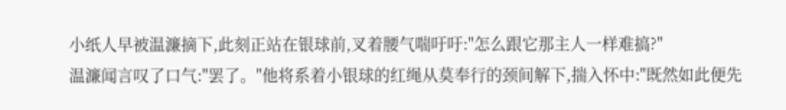小纸人早被温濂摘下,此刻正站在银球前,叉着腰气喘吁吁:"怎么跟它那主人一样难搞?"
温濂闻言叹了口气:"罢了。"他将系着小银球的红绳从莫奉行的颈间解下,揣入怀中:"既然如此便先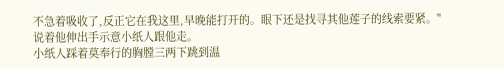不急着吸收了,反正它在我这里,早晚能打开的。眼下还是找寻其他莲子的线索要紧。"说着他伸出手示意小纸人跟他走。
小纸人踩着莫奉行的胸膛三两下跳到温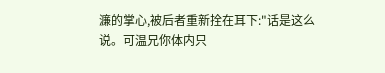濂的掌心,被后者重新拴在耳下:"话是这么说。可温兄你体内只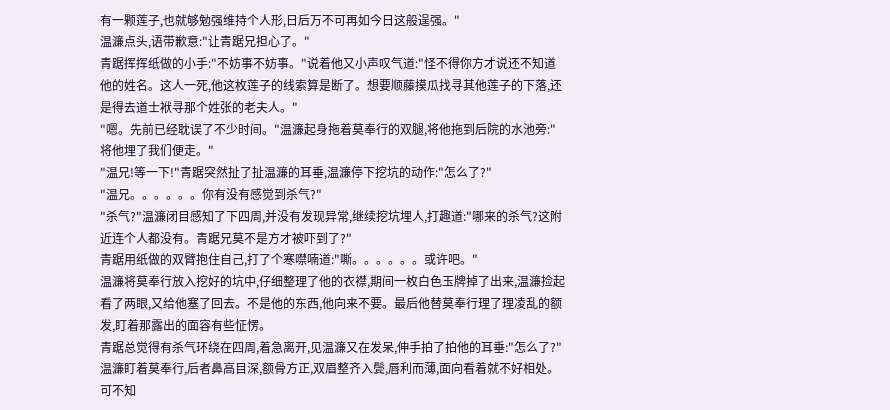有一颗莲子,也就够勉强维持个人形,日后万不可再如今日这般逞强。"
温濂点头,语带歉意:"让青踞兄担心了。"
青踞挥挥纸做的小手:"不妨事不妨事。"说着他又小声叹气道:"怪不得你方才说还不知道他的姓名。这人一死,他这枚莲子的线索算是断了。想要顺藤摸瓜找寻其他莲子的下落,还是得去道士袱寻那个姓张的老夫人。"
"嗯。先前已经耽误了不少时间。"温濂起身拖着莫奉行的双腿,将他拖到后院的水池旁:"将他埋了我们便走。"
"温兄!等一下!"青踞突然扯了扯温濂的耳垂,温濂停下挖坑的动作:"怎么了?"
"温兄。。。。。。你有没有感觉到杀气?"
"杀气?"温濂闭目感知了下四周,并没有发现异常,继续挖坑埋人,打趣道:"哪来的杀气?这附近连个人都没有。青踞兄莫不是方才被吓到了?"
青踞用纸做的双臂抱住自己,打了个寒噤喃道:"嘶。。。。。。或许吧。"
温濂将莫奉行放入挖好的坑中,仔细整理了他的衣襟,期间一枚白色玉牌掉了出来,温濂捡起看了两眼,又给他塞了回去。不是他的东西,他向来不要。最后他替莫奉行理了理凌乱的额发,盯着那露出的面容有些怔愣。
青踞总觉得有杀气环绕在四周,着急离开,见温濂又在发呆,伸手拍了拍他的耳垂:"怎么了?"
温濂盯着莫奉行,后者鼻高目深,额骨方正,双眉整齐入鬓,唇利而薄,面向看着就不好相处。可不知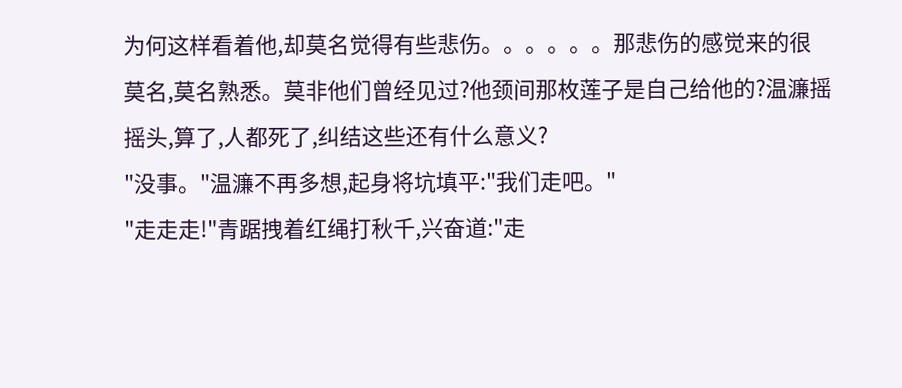为何这样看着他,却莫名觉得有些悲伤。。。。。。那悲伤的感觉来的很莫名,莫名熟悉。莫非他们曾经见过?他颈间那枚莲子是自己给他的?温濂摇摇头,算了,人都死了,纠结这些还有什么意义?
"没事。"温濂不再多想,起身将坑填平:"我们走吧。"
"走走走!"青踞拽着红绳打秋千,兴奋道:"走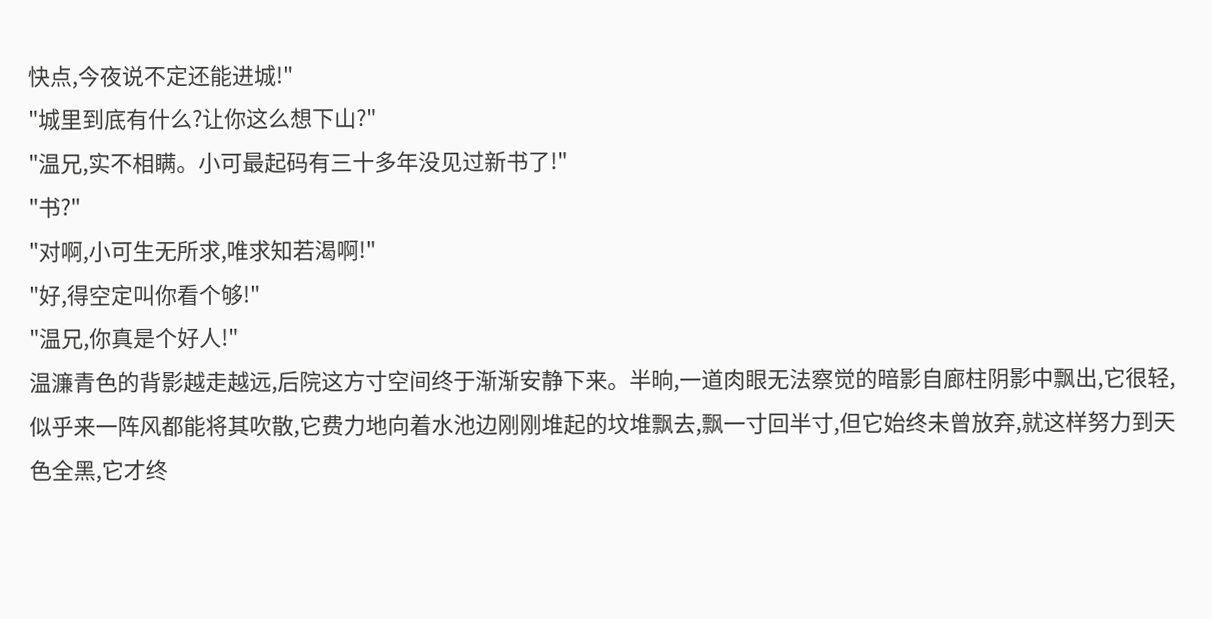快点,今夜说不定还能进城!"
"城里到底有什么?让你这么想下山?"
"温兄,实不相瞒。小可最起码有三十多年没见过新书了!"
"书?"
"对啊,小可生无所求,唯求知若渴啊!"
"好,得空定叫你看个够!"
"温兄,你真是个好人!"
温濂青色的背影越走越远,后院这方寸空间终于渐渐安静下来。半晌,一道肉眼无法察觉的暗影自廊柱阴影中飘出,它很轻,似乎来一阵风都能将其吹散,它费力地向着水池边刚刚堆起的坟堆飘去,飘一寸回半寸,但它始终未曾放弃,就这样努力到天色全黑,它才终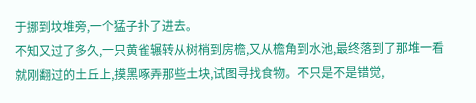于挪到坟堆旁,一个猛子扑了进去。
不知又过了多久,一只黄雀辗转从树梢到房檐,又从檐角到水池,最终落到了那堆一看就刚翻过的土丘上,摸黑啄弄那些土块,试图寻找食物。不只是不是错觉,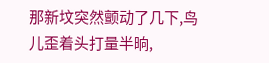那新坟突然颤动了几下,鸟儿歪着头打量半晌,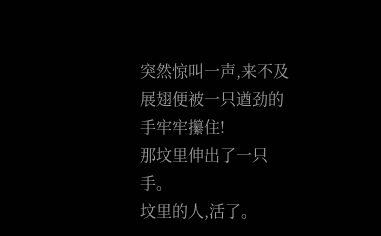突然惊叫一声,来不及展翅便被一只遒劲的手牢牢攥住!
那坟里伸出了一只手。
坟里的人,活了。